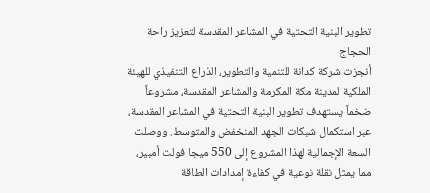تطوير البنية التحتية في المشاعر المقدسة لتعزيز راحة الحجاج
أنجزت شركة كدانة للتنمية والتطوير، الذراع التنفيذي للهيئة الملكية لمدينة مكة المكرمة والمشاعر المقدسة، مشروعاً ضخماً يستهدف تطوير البنية التحتية في المشاعر المقدسة، عبر استكمال شبكات الجهد المنخفض والمتوسط. ووصلت السعة الإجمالية لهذا المشروع إلى 550 ميجا فولت أمبير، مما يمثل نقلة نوعية في كفاءة إمدادات الطاقة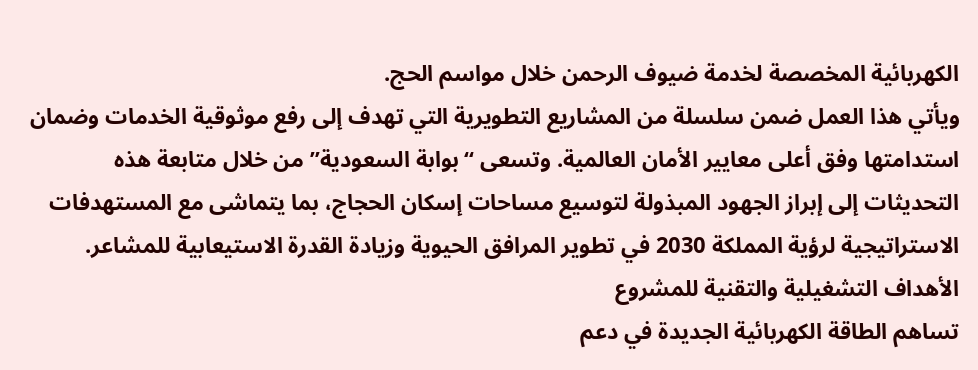الكهربائية المخصصة لخدمة ضيوف الرحمن خلال مواسم الحج.
ويأتي هذا العمل ضمن سلسلة من المشاريع التطويرية التي تهدف إلى رفع موثوقية الخدمات وضمان استدامتها وفق أعلى معايير الأمان العالمية. وتسعى “بوابة السعودية” من خلال متابعة هذه التحديثات إلى إبراز الجهود المبذولة لتوسيع مساحات إسكان الحجاج، بما يتماشى مع المستهدفات الاستراتيجية لرؤية المملكة 2030 في تطوير المرافق الحيوية وزيادة القدرة الاستيعابية للمشاعر.
الأهداف التشغيلية والتقنية للمشروع
تساهم الطاقة الكهربائية الجديدة في دعم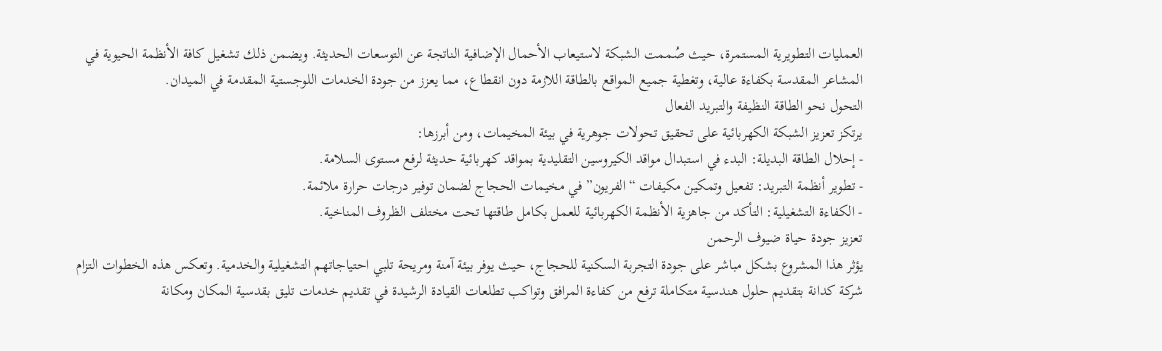العمليات التطويرية المستمرة، حيث صُممت الشبكة لاستيعاب الأحمال الإضافية الناتجة عن التوسعات الحديثة. ويضمن ذلك تشغيل كافة الأنظمة الحيوية في المشاعر المقدسة بكفاءة عالية، وتغطية جميع المواقع بالطاقة اللازمة دون انقطاع، مما يعزز من جودة الخدمات اللوجستية المقدمة في الميدان.
التحول نحو الطاقة النظيفة والتبريد الفعال
يرتكز تعزيز الشبكة الكهربائية على تحقيق تحولات جوهرية في بيئة المخيمات، ومن أبرزها:
- إحلال الطاقة البديلة: البدء في استبدال مواقد الكيروسين التقليدية بمواقد كهربائية حديثة لرفع مستوى السلامة.
- تطوير أنظمة التبريد: تفعيل وتمكين مكيفات “الفريون” في مخيمات الحجاج لضمان توفير درجات حرارة ملائمة.
- الكفاءة التشغيلية: التأكد من جاهزية الأنظمة الكهربائية للعمل بكامل طاقتها تحت مختلف الظروف المناخية.
تعزيز جودة حياة ضيوف الرحمن
يؤثر هذا المشروع بشكل مباشر على جودة التجربة السكنية للحجاج، حيث يوفر بيئة آمنة ومريحة تلبي احتياجاتهم التشغيلية والخدمية. وتعكس هذه الخطوات التزام شركة كدانة بتقديم حلول هندسية متكاملة ترفع من كفاءة المرافق وتواكب تطلعات القيادة الرشيدة في تقديم خدمات تليق بقدسية المكان ومكانة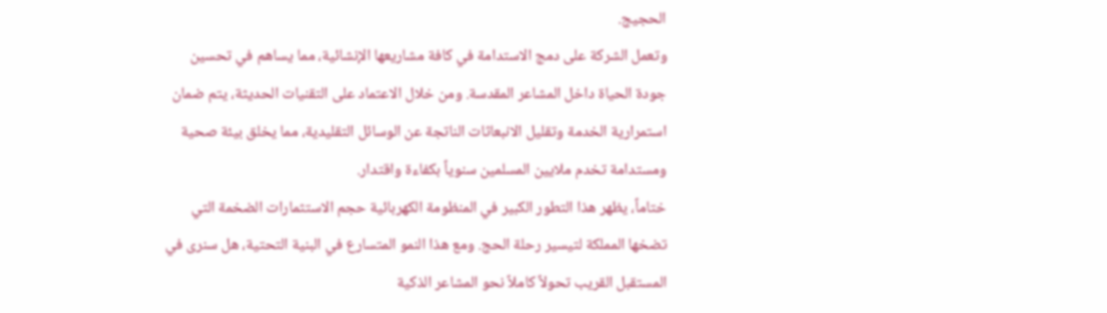الحجيج.
وتعمل الشركة على دمج الاستدامة في كافة مشاريعها الإنشائية، مما يساهم في تحسين جودة الحياة داخل المشاعر المقدسة. ومن خلال الاعتماد على التقنيات الحديثة، يتم ضمان استمرارية الخدمة وتقليل الانبعاثات الناتجة عن الوسائل التقليدية، مما يخلق بيئة صحية ومستدامة تخدم ملايين المسلمين سنوياً بكفاءة واقتدار.
ختاماً، يظهر هذا التطور الكبير في المنظومة الكهربائية حجم الاستثمارات الضخمة التي تضخها المملكة لتيسير رحلة الحج. ومع هذا النمو المتسارع في البنية التحتية، هل سنرى في المستقبل القريب تحولاً كاملاً نحو المشاعر الذكية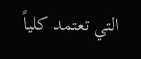التي تعتمد كلياً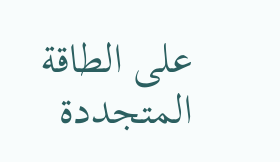على الطاقة المتجددة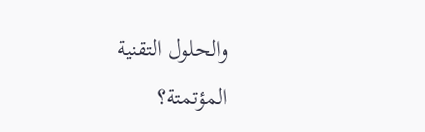والحلول التقنية المؤتمتة؟